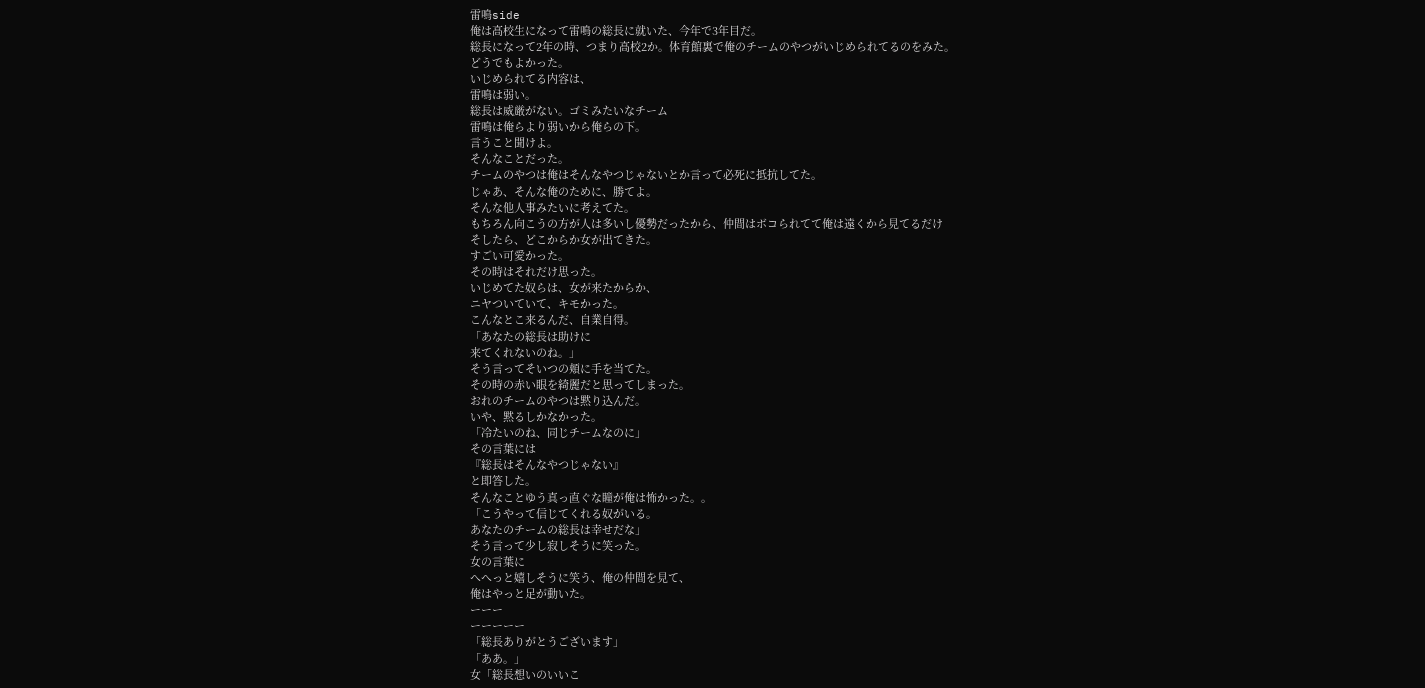雷鳴side
俺は高校生になって雷鳴の総長に就いた、今年で3年目だ。
総長になって2年の時、つまり高校2か。体育館裏で俺のチームのやつがいじめられてるのをみた。
どうでもよかった。
いじめられてる内容は、
雷鳴は弱い。
総長は威厳がない。ゴミみたいなチーム
雷鳴は俺らより弱いから俺らの下。
言うこと聞けよ。
そんなことだった。
チームのやつは俺はそんなやつじゃないとか言って必死に抵抗してた。
じゃあ、そんな俺のために、勝てよ。
そんな他人事みたいに考えてた。
もちろん向こうの方が人は多いし優勢だったから、仲間はボコられてて俺は遠くから見てるだけ
そしたら、どこからか女が出てきた。
すごい可愛かった。
その時はそれだけ思った。
いじめてた奴らは、女が来たからか、
ニヤついていて、キモかった。
こんなとこ来るんだ、自業自得。
「あなたの総長は助けに
来てくれないのね。」
そう言ってそいつの頬に手を当てた。
その時の赤い眼を綺麗だと思ってしまった。
おれのチームのやつは黙り込んだ。
いや、黙るしかなかった。
「冷たいのね、同じチームなのに」
その言葉には
『総長はそんなやつじゃない』
と即答した。
そんなことゆう真っ直ぐな瞳が俺は怖かった。。
「こうやって信じてくれる奴がいる。
あなたのチームの総長は幸せだな」
そう言って少し寂しそうに笑った。
女の言葉に
へへっと嬉しそうに笑う、俺の仲間を見て、
俺はやっと足が動いた。
ーーー
ーーーーー
「総長ありがとうございます」
「ああ。」
女「総長想いのいいこ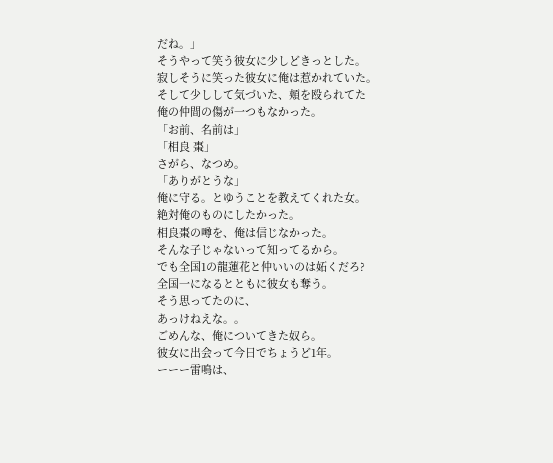だね。」
そうやって笑う彼女に少しどきっとした。
寂しそうに笑った彼女に俺は惹かれていた。
そして少しして気づいた、頬を殴られてた
俺の仲間の傷が一つもなかった。
「お前、名前は」
「相良 棗」
さがら、なつめ。
「ありがとうな」
俺に守る。とゆうことを教えてくれた女。
絶対俺のものにしたかった。
相良棗の噂を、俺は信じなかった。
そんな子じゃないって知ってるから。
でも全国1の龍蓮花と仲いいのは妬くだろ?
全国一になるとともに彼女も奪う。
そう思ってたのに、
あっけねえな。。
ごめんな、俺についてきた奴ら。
彼女に出会って今日でちょうど1年。
ーーー雷鳴は、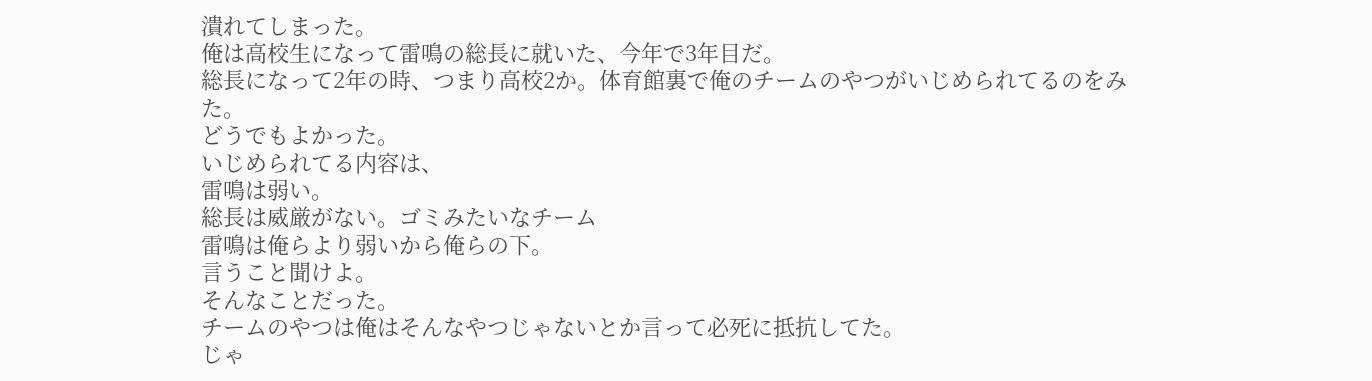潰れてしまった。
俺は高校生になって雷鳴の総長に就いた、今年で3年目だ。
総長になって2年の時、つまり高校2か。体育館裏で俺のチームのやつがいじめられてるのをみた。
どうでもよかった。
いじめられてる内容は、
雷鳴は弱い。
総長は威厳がない。ゴミみたいなチーム
雷鳴は俺らより弱いから俺らの下。
言うこと聞けよ。
そんなことだった。
チームのやつは俺はそんなやつじゃないとか言って必死に抵抗してた。
じゃ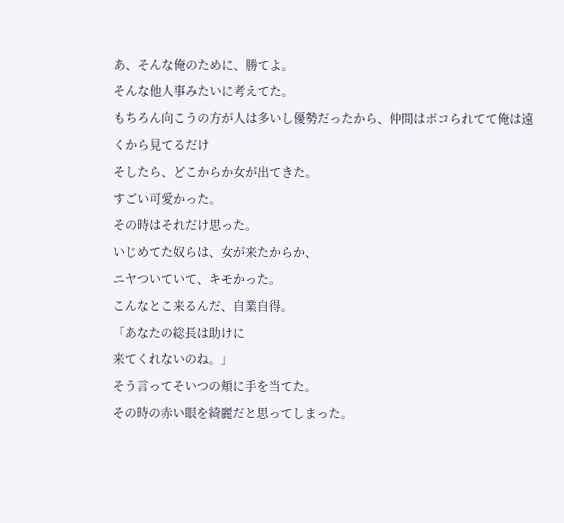あ、そんな俺のために、勝てよ。
そんな他人事みたいに考えてた。
もちろん向こうの方が人は多いし優勢だったから、仲間はボコられてて俺は遠くから見てるだけ
そしたら、どこからか女が出てきた。
すごい可愛かった。
その時はそれだけ思った。
いじめてた奴らは、女が来たからか、
ニヤついていて、キモかった。
こんなとこ来るんだ、自業自得。
「あなたの総長は助けに
来てくれないのね。」
そう言ってそいつの頬に手を当てた。
その時の赤い眼を綺麗だと思ってしまった。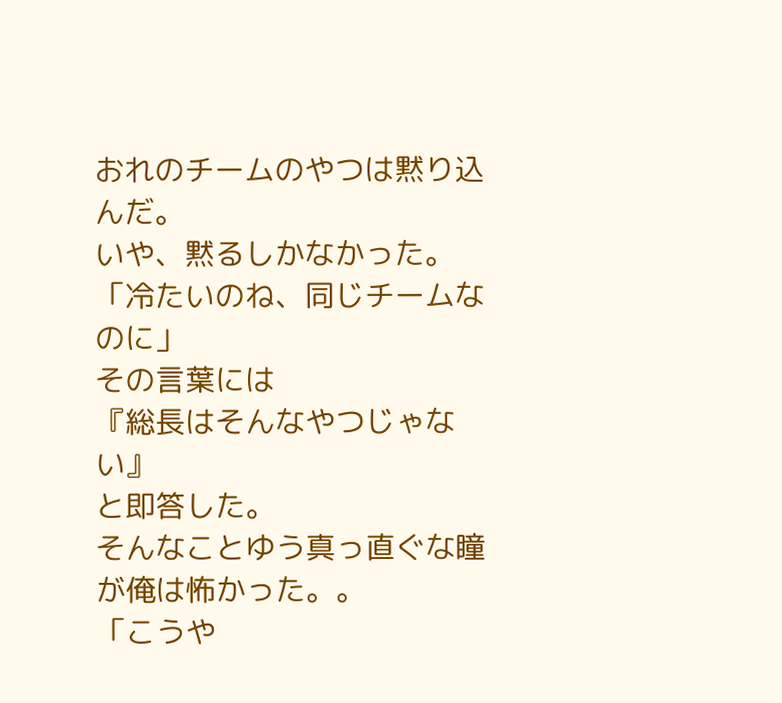おれのチームのやつは黙り込んだ。
いや、黙るしかなかった。
「冷たいのね、同じチームなのに」
その言葉には
『総長はそんなやつじゃない』
と即答した。
そんなことゆう真っ直ぐな瞳が俺は怖かった。。
「こうや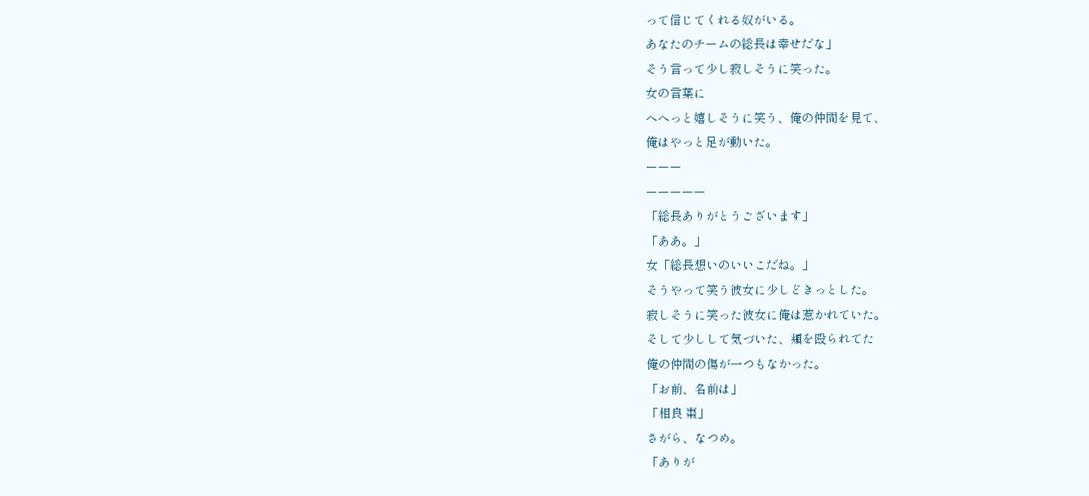って信じてくれる奴がいる。
あなたのチームの総長は幸せだな」
そう言って少し寂しそうに笑った。
女の言葉に
へへっと嬉しそうに笑う、俺の仲間を見て、
俺はやっと足が動いた。
ーーー
ーーーーー
「総長ありがとうございます」
「ああ。」
女「総長想いのいいこだね。」
そうやって笑う彼女に少しどきっとした。
寂しそうに笑った彼女に俺は惹かれていた。
そして少しして気づいた、頬を殴られてた
俺の仲間の傷が一つもなかった。
「お前、名前は」
「相良 棗」
さがら、なつめ。
「ありが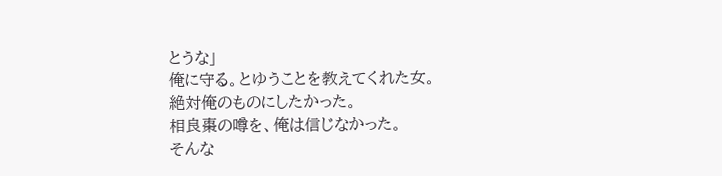とうな」
俺に守る。とゆうことを教えてくれた女。
絶対俺のものにしたかった。
相良棗の噂を、俺は信じなかった。
そんな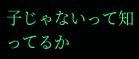子じゃないって知ってるか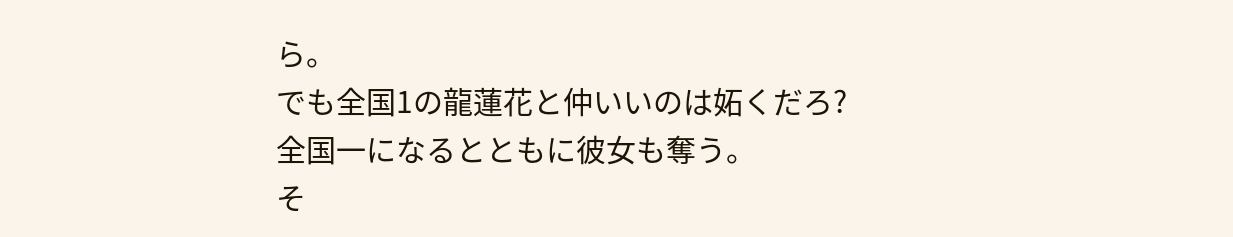ら。
でも全国1の龍蓮花と仲いいのは妬くだろ?
全国一になるとともに彼女も奪う。
そ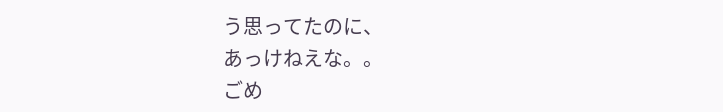う思ってたのに、
あっけねえな。。
ごめ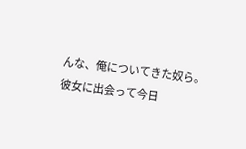んな、俺についてきた奴ら。
彼女に出会って今日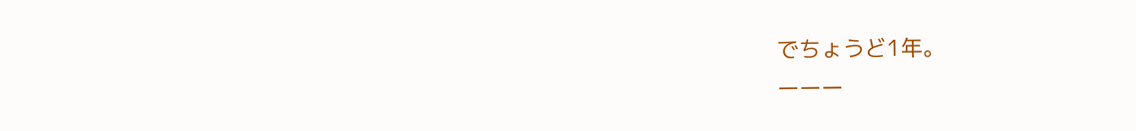でちょうど1年。
ーーー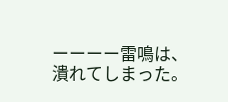ーーーー雷鳴は、潰れてしまった。